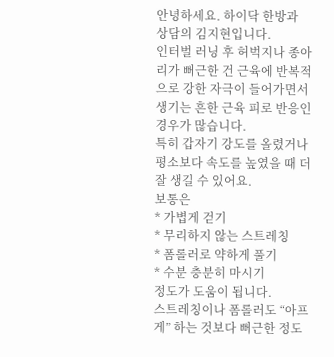안녕하세요. 하이닥 한방과 상담의 김지현입니다.
인터벌 러닝 후 허벅지나 종아리가 뻐근한 건 근육에 반복적으로 강한 자극이 들어가면서 생기는 흔한 근육 피로 반응인 경우가 많습니다.
특히 갑자기 강도를 올렸거나 평소보다 속도를 높였을 때 더 잘 생길 수 있어요.
보통은
* 가볍게 걷기
* 무리하지 않는 스트레칭
* 폼롤러로 약하게 풀기
* 수분 충분히 마시기
정도가 도움이 됩니다.
스트레칭이나 폼롤러도 “아프게” 하는 것보다 뻐근한 정도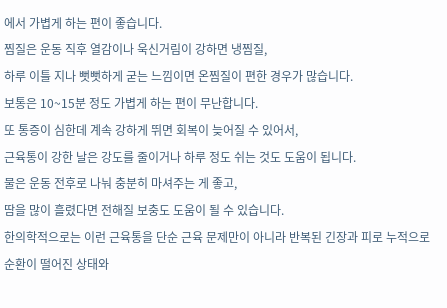에서 가볍게 하는 편이 좋습니다.
찜질은 운동 직후 열감이나 욱신거림이 강하면 냉찜질,
하루 이틀 지나 뻣뻣하게 굳는 느낌이면 온찜질이 편한 경우가 많습니다.
보통은 10~15분 정도 가볍게 하는 편이 무난합니다.
또 통증이 심한데 계속 강하게 뛰면 회복이 늦어질 수 있어서,
근육통이 강한 날은 강도를 줄이거나 하루 정도 쉬는 것도 도움이 됩니다.
물은 운동 전후로 나눠 충분히 마셔주는 게 좋고,
땀을 많이 흘렸다면 전해질 보충도 도움이 될 수 있습니다.
한의학적으로는 이런 근육통을 단순 근육 문제만이 아니라 반복된 긴장과 피로 누적으로 순환이 떨어진 상태와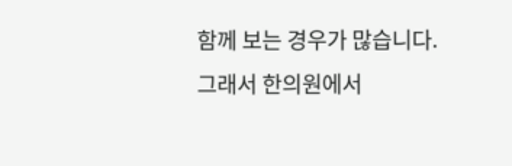함께 보는 경우가 많습니다.
그래서 한의원에서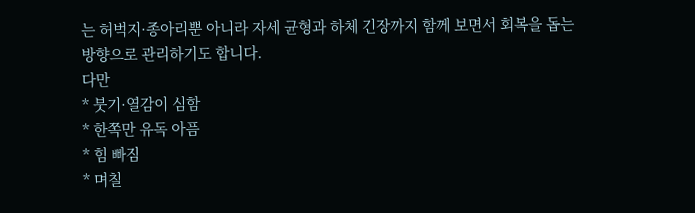는 허벅지·종아리뿐 아니라 자세 균형과 하체 긴장까지 함께 보면서 회복을 돕는 방향으로 관리하기도 합니다.
다만
* 붓기·열감이 심함
* 한쪽만 유독 아픔
* 힘 빠짐
* 며칠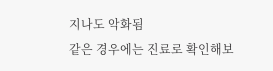지나도 악화됨
같은 경우에는 진료로 확인해보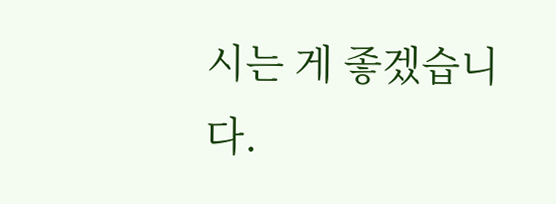시는 게 좋겠습니다.